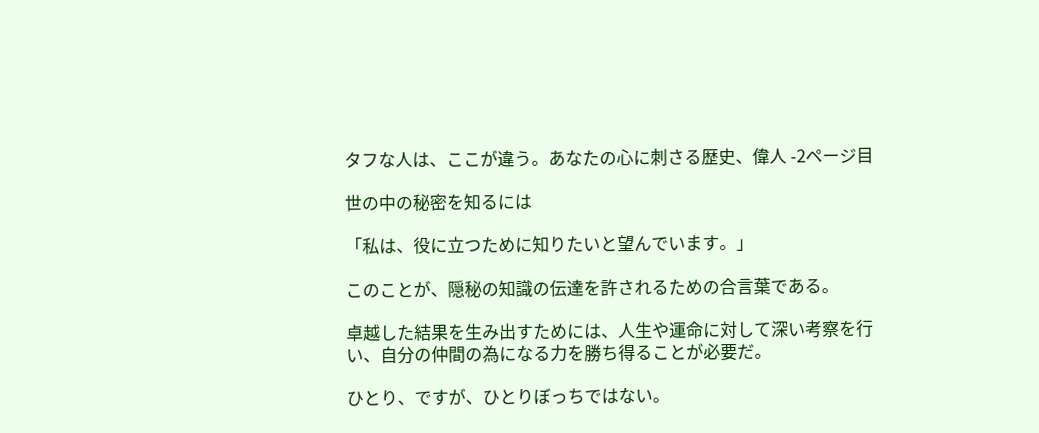タフな人は、ここが違う。あなたの心に刺さる歴史、偉人 -2ページ目

世の中の秘密を知るには

「私は、役に立つために知りたいと望んでいます。」

このことが、隠秘の知識の伝達を許されるための合言葉である。

卓越した結果を生み出すためには、人生や運命に対して深い考察を行い、自分の仲間の為になる力を勝ち得ることが必要だ。

ひとり、ですが、ひとりぼっちではない。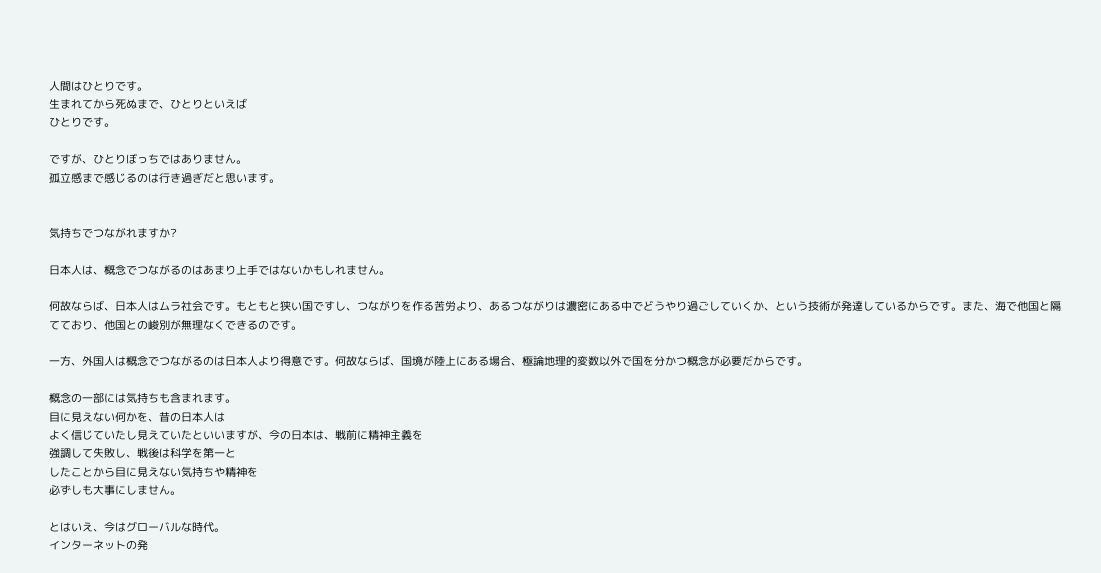人間はひとりです。
生まれてから死ぬまで、ひとりといえば
ひとりです。

ですが、ひとりぼっちではありません。
孤立感まで感じるのは行き過ぎだと思います。


気持ちでつながれますか?

日本人は、概念でつながるのはあまり上手ではないかもしれません。

何故ならば、日本人はムラ社会です。もともと狭い国ですし、つながりを作る苦労より、あるつながりは濃密にある中でどうやり過ごしていくか、という技術が発達しているからです。また、海で他国と隔てており、他国との峻別が無理なくできるのです。

一方、外国人は概念でつながるのは日本人より得意です。何故ならば、国境が陸上にある場合、極論地理的変数以外で国を分かつ概念が必要だからです。

概念の一部には気持ちも含まれます。
目に見えない何かを、昔の日本人は
よく信じていたし見えていたといいますが、今の日本は、戦前に精神主義を
強調して失敗し、戦後は科学を第一と
したことから目に見えない気持ちや精神を
必ずしも大事にしません。

とはいえ、今はグローバルな時代。
インターネットの発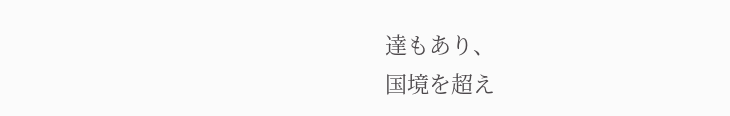達もあり、
国境を超え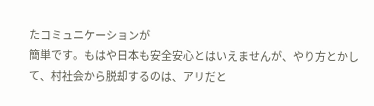たコミュニケーションが
簡単です。もはや日本も安全安心とはいえませんが、やり方とかして、村社会から脱却するのは、アリだと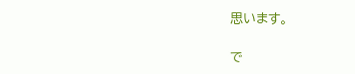思います。

で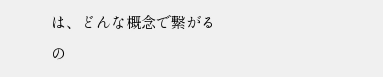は、どんな概念で繋がるの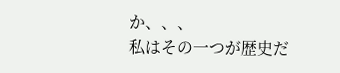か、、、
私はその一つが歴史だ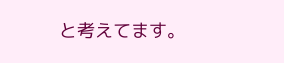と考えてます。